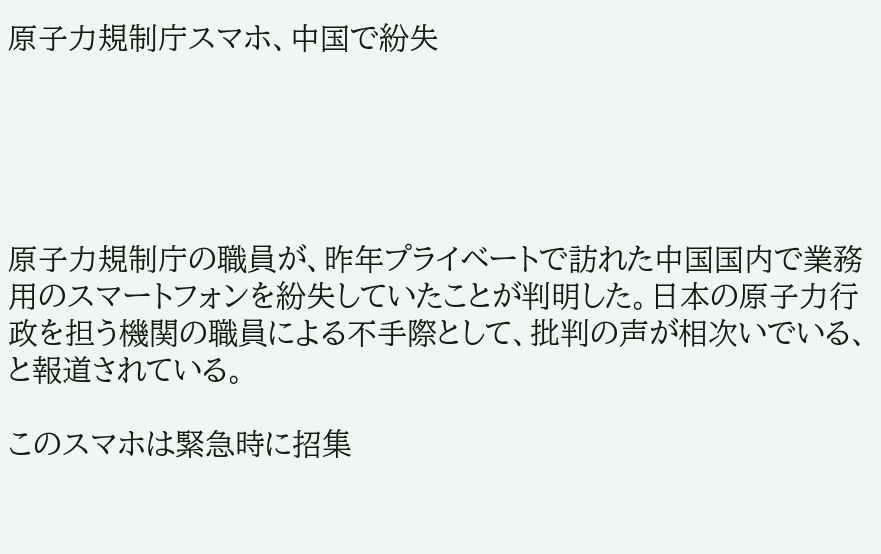原子力規制庁スマホ、中国で紛失





原子力規制庁の職員が、昨年プライベートで訪れた中国国内で業務用のスマートフォンを紛失していたことが判明した。日本の原子力行政を担う機関の職員による不手際として、批判の声が相次いでいる、と報道されている。

このスマホは緊急時に招集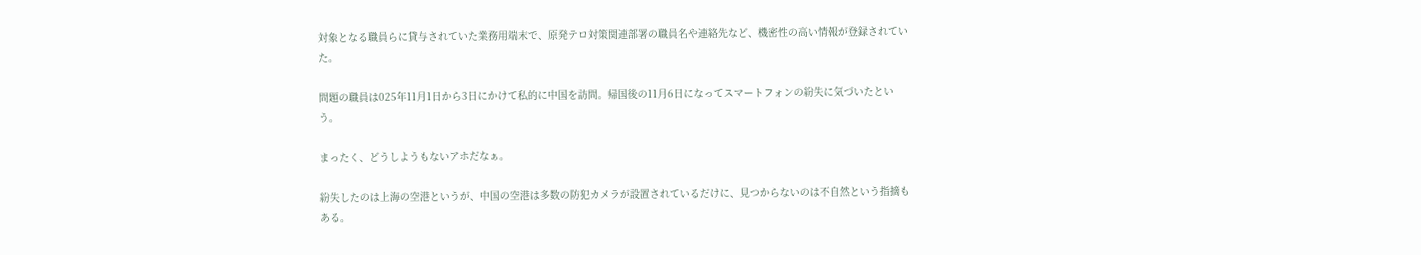対象となる職員らに貸与されていた業務用端末で、原発テロ対策関連部署の職員名や連絡先など、機密性の高い情報が登録されていた。

問題の職員は025年11月1日から3日にかけて私的に中国を訪問。帰国後の11月6日になってスマートフォンの紛失に気づいたという。

まったく、どうしようもないアホだなぁ。

紛失したのは上海の空港というが、中国の空港は多数の防犯カメラが設置されているだけに、見つからないのは不自然という指摘もある。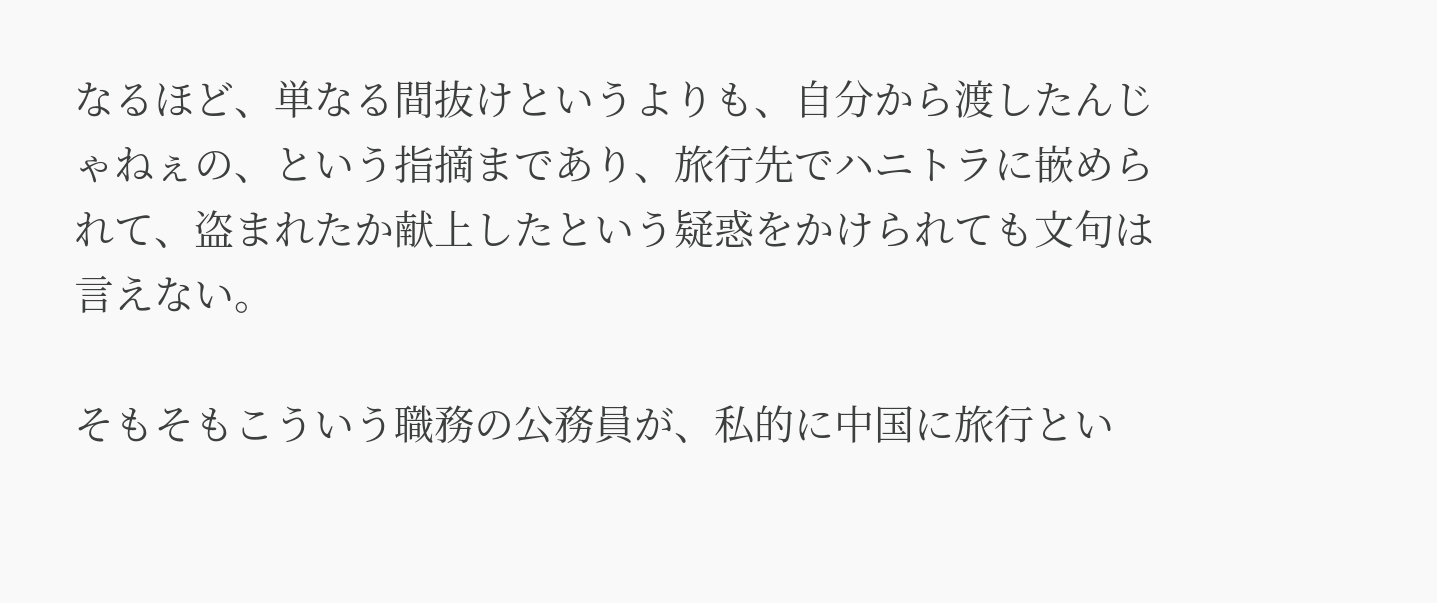なるほど、単なる間抜けというよりも、自分から渡したんじゃねぇの、という指摘まであり、旅行先でハニトラに嵌められて、盗まれたか献上したという疑惑をかけられても文句は言えない。

そもそもこういう職務の公務員が、私的に中国に旅行とい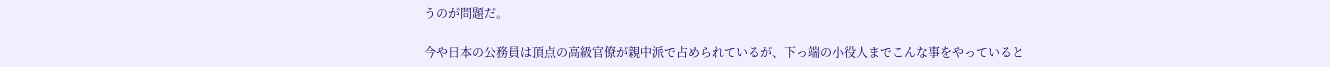うのが問題だ。

今や日本の公務員は頂点の高級官僚が親中派で占められているが、下っ端の小役人までこんな事をやっていると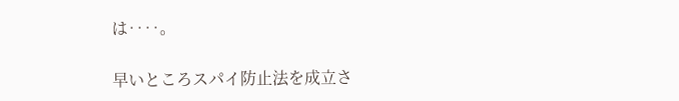は‥‥。

早いところスパイ防止法を成立さ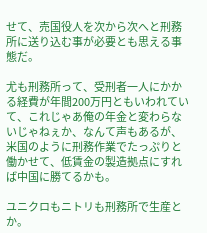せて、売国役人を次から次へと刑務所に送り込む事が必要とも思える事態だ。

尤も刑務所って、受刑者一人にかかる経費が年間200万円ともいわれていて、これじゃあ俺の年金と変わらないじゃねぇか、なんて声もあるが、米国のように刑務作業でたっぷりと働かせて、低賃金の製造拠点にすれば中国に勝てるかも。

ユニクロもニトリも刑務所で生産とか。